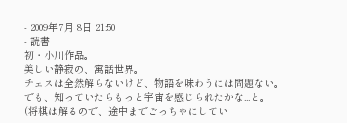- 2009年7月 8日 21:50
- 読書
初・小川作品。
美しい静寂の、寓話世界。
チェスは全然解らないけど、物語を味わうには問題ない。
でも、知っていたらもっと宇宙を感じられたかな...と。
(将棋は解るので、途中までごっちゃにしてい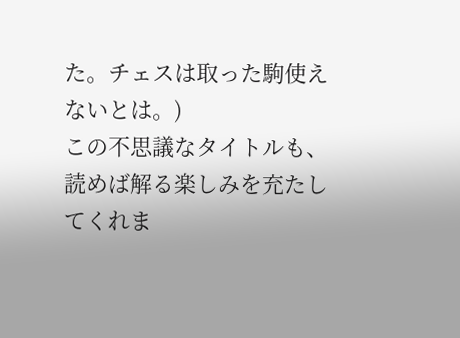た。チェスは取った駒使えないとは。)
この不思議なタイトルも、読めば解る楽しみを充たしてくれま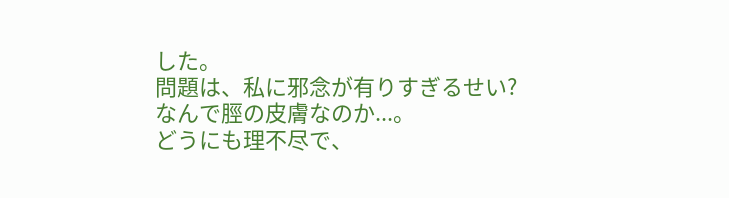した。
問題は、私に邪念が有りすぎるせい?
なんで脛の皮膚なのか...。
どうにも理不尽で、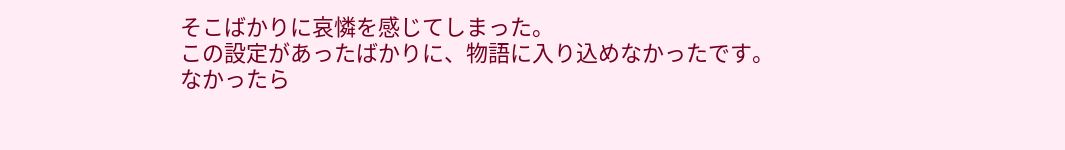そこばかりに哀憐を感じてしまった。
この設定があったばかりに、物語に入り込めなかったです。
なかったら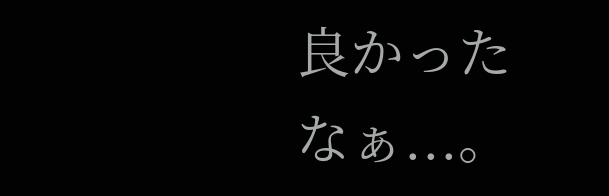良かったなぁ...。